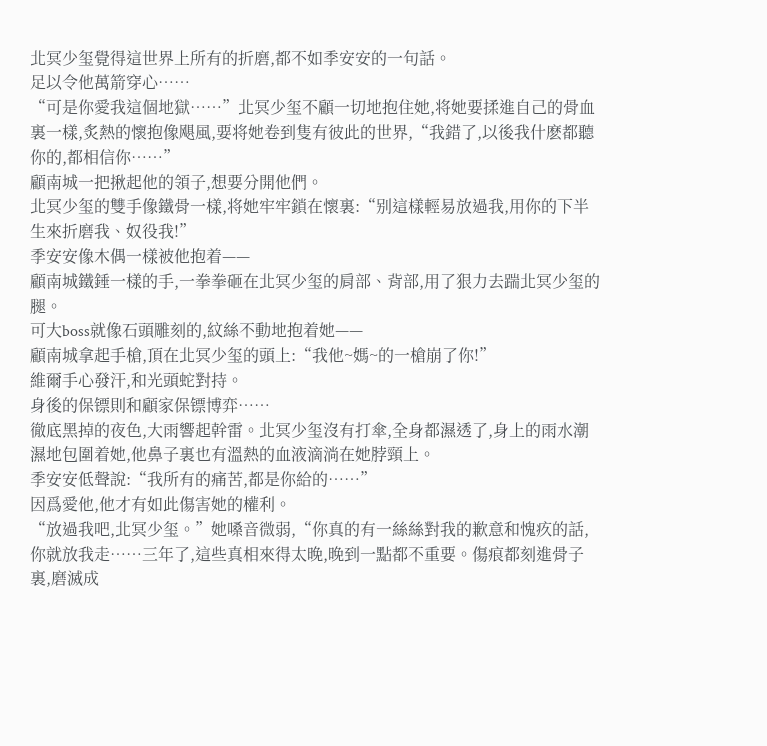北冥少玺覺得這世界上所有的折磨,都不如季安安的一句話。
足以令他萬箭穿心……
“可是你愛我這個地獄……”北冥少玺不顧一切地抱住她,将她要揉進自己的骨血裏一樣,炙熱的懷抱像飓風,要将她卷到隻有彼此的世界,“我錯了,以後我什麽都聽你的,都相信你……”
顧南城一把揪起他的領子,想要分開他們。
北冥少玺的雙手像鐵骨一樣,将她牢牢鎖在懷裏:“别這樣輕易放過我,用你的下半生來折磨我、奴役我!”
季安安像木偶一樣被他抱着——
顧南城鐵錘一樣的手,一拳拳砸在北冥少玺的肩部、背部,用了狠力去踹北冥少玺的腿。
可大boss就像石頭雕刻的,紋絲不動地抱着她——
顧南城拿起手槍,頂在北冥少玺的頭上:“我他~媽~的一槍崩了你!”
維爾手心發汗,和光頭蛇對持。
身後的保镖則和顧家保镖博弈……
徹底黑掉的夜色,大雨響起幹雷。北冥少玺沒有打傘,全身都濕透了,身上的雨水潮濕地包圍着她,他鼻子裏也有溫熱的血液滴淌在她脖頸上。
季安安低聲說:“我所有的痛苦,都是你給的……”
因爲愛他,他才有如此傷害她的權利。
“放過我吧,北冥少玺。”她嗓音微弱,“你真的有一絲絲對我的歉意和愧疚的話,你就放我走……三年了,這些真相來得太晚,晚到一點都不重要。傷痕都刻進骨子裏,磨滅成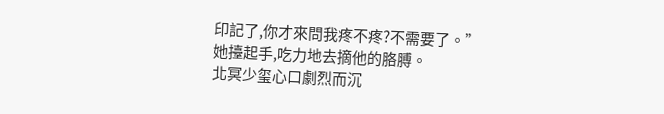印記了,你才來問我疼不疼?不需要了。”
她擡起手,吃力地去摘他的胳膊。
北冥少玺心口劇烈而沉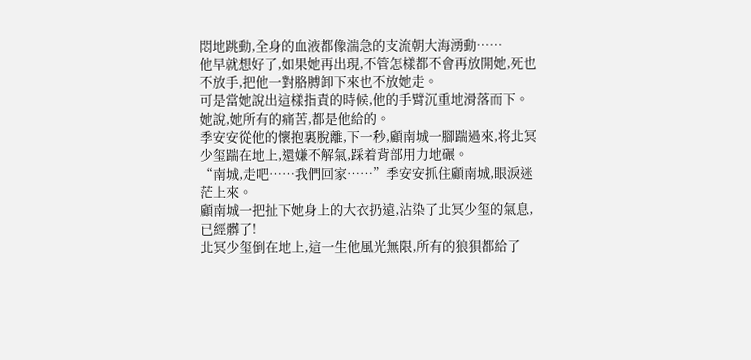悶地跳動,全身的血液都像湍急的支流朝大海湧動……
他早就想好了,如果她再出現,不管怎樣都不會再放開她,死也不放手,把他一對胳膊卸下來也不放她走。
可是當她說出這樣指責的時候,他的手臂沉重地滑落而下。
她說,她所有的痛苦,都是他給的。
季安安從他的懷抱裏脫離,下一秒,顧南城一腳踹過來,将北冥少玺踹在地上,還嫌不解氣,踩着背部用力地碾。
“南城,走吧……我們回家……”季安安抓住顧南城,眼淚迷茫上來。
顧南城一把扯下她身上的大衣扔遠,沾染了北冥少玺的氣息,已經髒了!
北冥少玺倒在地上,這一生他風光無限,所有的狼狽都給了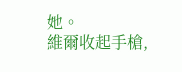她。
維爾收起手槍,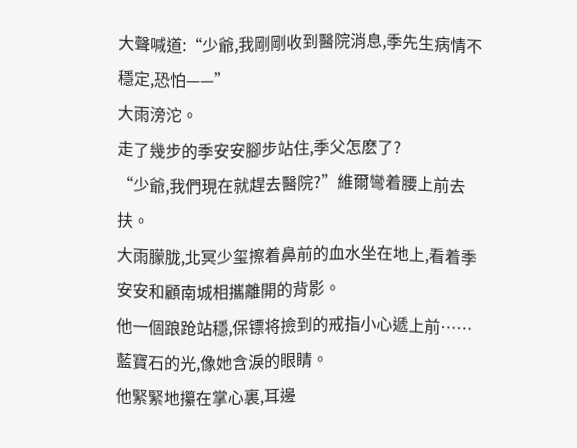大聲喊道:“少爺,我剛剛收到醫院消息,季先生病情不穩定,恐怕——”
大雨滂沱。
走了幾步的季安安腳步站住,季父怎麽了?
“少爺,我們現在就趕去醫院?”維爾彎着腰上前去扶。
大雨朦胧,北冥少玺擦着鼻前的血水坐在地上,看着季安安和顧南城相攜離開的背影。
他一個踉跄站穩,保镖将撿到的戒指小心遞上前……
藍寶石的光,像她含淚的眼睛。
他緊緊地攥在掌心裏,耳邊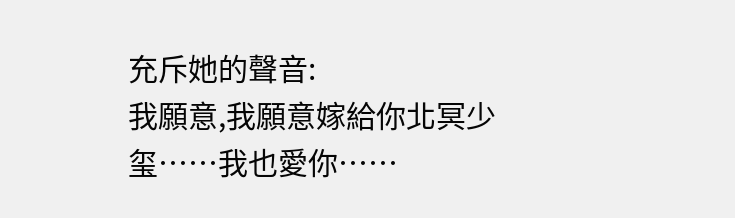充斥她的聲音:
我願意,我願意嫁給你北冥少玺……我也愛你……